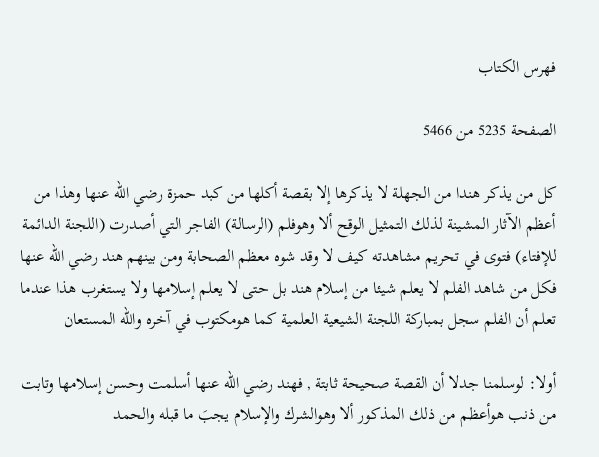فهرس الكتاب

الصفحة 5235 من 5466

كل من يذكر هندا من الجهلة لا يذكرها إلا بقصة أكلها من كبد حمزة رضي الله عنها وهذا من أعظم الآثار المشينة لذلك التمثيل الوقح ألا وهوفلم (الرسالة) الفاجر التي أصدرت (اللجنة الدائمة للإفتاء) فتوى في تحريم مشاهدته كيف لا وقد شوه معظم الصحابة ومن بينهم هند رضي الله عنها فكل من شاهد الفلم لا يعلم شيئا من إسلام هند بل حتى لا يعلم إسلامها ولا يستغرب هذا عندما تعلم أن الفلم سجل بمباركة اللجنة الشيعية العلمية كما هومكتوب في آخره والله المستعان

أولا: لوسلمنا جدلا أن القصة صحيحة ثابتة , فهند رضي الله عنها أسلمت وحسن إسلامها وتابت من ذنب هوأعظم من ذلك المذكور ألا وهوالشرك والإسلام يجبَ ما قبله والحمد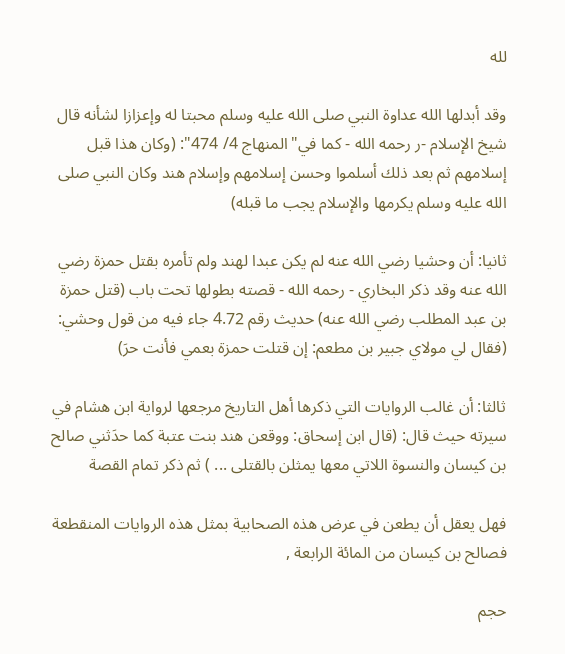لله

وقد أبدلها الله عداوة النبي صلى الله عليه وسلم محبتا له وإعزازا لشأنه قال شيخ الإسلام -ر رحمه الله - كما في"المنهاج 4/ 474": (وكان هذا قبل إسلامهم ثم بعد ذلك أسلموا وحسن إسلامهم وإسلام هند وكان النبي صلى الله عليه وسلم يكرمها والإسلام يجب ما قبله)

ثانيا: أن وحشيا رضي الله عنه لم يكن عبدا لهند ولم تأمره بقتل حمزة رضي الله عنه وقد ذكر البخاري - رحمه الله - قصته بطولها تحت باب (قتل حمزة بن عبد المطلب رضي الله عنه) حديث رقم 4.72 جاء فيه من قول وحشي: (فقال لي مولاي جبير بن مطعم: إن قتلت حمزة بعمي فأنت حرَ)

ثالثا: أن غالب الروايات التي ذكرها أهل التاريخ مرجعها لرواية ابن هشام في سيرته حيث قال: (قال ابن إسحاق: ووقعن هند بنت عتبة كما حدَثني صالح بن كيسان والنسوة اللاتي معها يمثلن بالقتلى ... ) ثم ذكر تمام القصة

فهل يعقل أن يطعن في عرض هذه الصحابية بمثل هذه الروايات المنقطعة فصالح بن كيسان من المائة الرابعة ,

حجم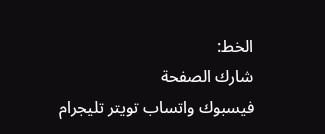الخط:
شارك الصفحة
فيسبوك واتساب تويتر تليجرام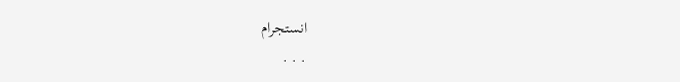انستجرام
. . .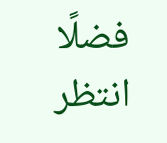فضلًا انتظر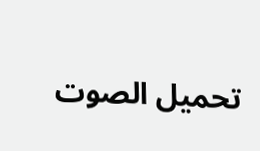تحميل الصوت